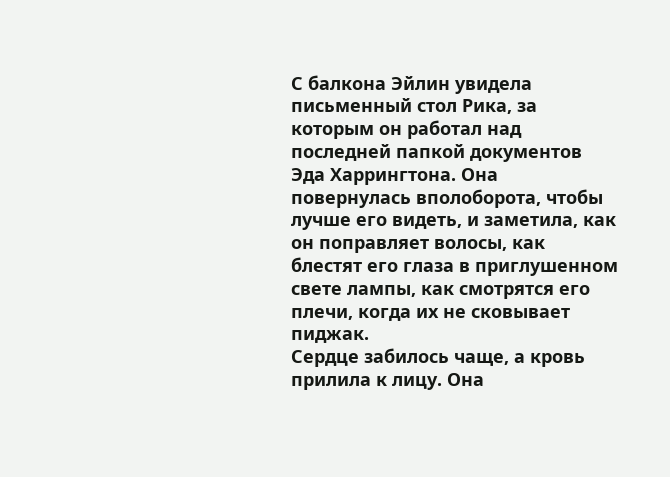С балкона Эйлин увидела письменный стол Рика, за которым он работал над последней папкой документов Эда Харрингтона. Она повернулась вполоборота, чтобы лучше его видеть, и заметила, как он поправляет волосы, как блестят его глаза в приглушенном свете лампы, как смотрятся его плечи, когда их не сковывает пиджак.
Сердце забилось чаще, а кровь прилила к лицу. Она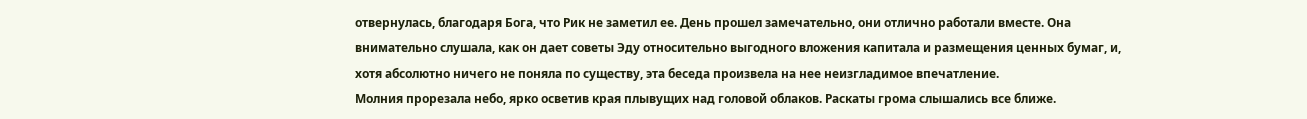отвернулась, благодаря Бога, что Рик не заметил ее. День прошел замечательно, они отлично работали вместе. Она внимательно слушала, как он дает советы Эду относительно выгодного вложения капитала и размещения ценных бумаг, и, хотя абсолютно ничего не поняла по существу, эта беседа произвела на нее неизгладимое впечатление.
Молния прорезала небо, ярко осветив края плывущих над головой облаков. Раскаты грома слышались все ближе.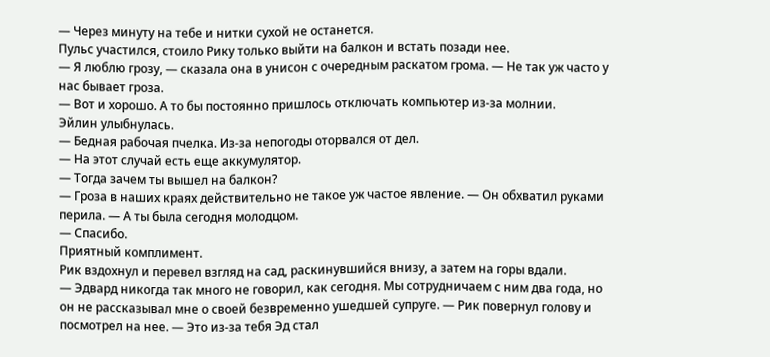— Через минуту на тебе и нитки сухой не останется.
Пульс участился, стоило Рику только выйти на балкон и встать позади нее.
— Я люблю грозу, — сказала она в унисон с очередным раскатом грома. — Не так уж часто у нас бывает гроза.
— Вот и хорошо. А то бы постоянно пришлось отключать компьютер из-за молнии.
Эйлин улыбнулась.
— Бедная рабочая пчелка. Из-за непогоды оторвался от дел.
— На этот случай есть еще аккумулятор.
— Тогда зачем ты вышел на балкон?
— Гроза в наших краях действительно не такое уж частое явление. — Он обхватил руками перила. — А ты была сегодня молодцом.
— Спасибо.
Приятный комплимент.
Рик вздохнул и перевел взгляд на сад, раскинувшийся внизу, а затем на горы вдали.
— Эдвард никогда так много не говорил, как сегодня. Мы сотрудничаем с ним два года, но он не рассказывал мне о своей безвременно ушедшей супруге. — Рик повернул голову и посмотрел на нее. — Это из-за тебя Эд стал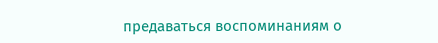предаваться воспоминаниям о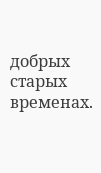добрых старых временах.